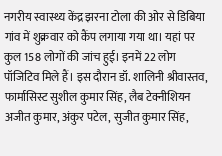नगरीय स्वास्थ्य केंद्र झरना टोला की ओर से डिबिया गांव में शुक्रवार को कैंप लगाया गया था। यहां पर कुल 158 लोगों की जांच हुई। इनमें 22 लोग पॉजिटिव मिले हैं। इस दौरान डॉ. शालिनी श्रीवास्तव, फार्मासिस्ट सुशील कुमार सिंह, लैब टेक्नीशियन अजीत कुमार, अंकुर पटेल, सुजीत कुमार सिंह,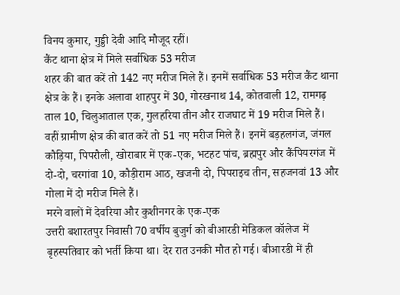विनय कुमार, गुड्डी देवी आदि मौजूद रहीं।
कैंट थाना क्षेत्र में मिले सर्वाधिक 53 मरीज
शहर की बात करें तो 142 नए मरीज मिले हैं। इनमें सर्वाधिक 53 मरीज कैंट थाना क्षेत्र के हैं। इनके अलावा शाहपुर में 30, गोरखनाथ 14, कोतवाली 12, रामगढ़ ताल 10, चिलुआताल एक, गुलहरिया तीन और राजघाट में 19 मरीज मिले हैं। वहीं ग्रामीण क्षेत्र की बात करें तो 51 नए मरीज मिले हैं। इनमें बड़हलगंज, जंगल कौड़िया, पिपरौली, खोराबार में एक-एक, भटहट पांच, ब्रह्मपुर और कैंपियरगंज में दो-दो, चरगांवा 10, कौड़ीराम आठ, खजनी दो, पिपराइच तीन, सहजनवां 13 और गोला में दो मरीज मिले हैं।
मरने वालों में देवरिया और कुशीनगर के एक-एक
उत्तरी बशारतपुर निवासी 70 वर्षीय बुजुर्ग को बीआरडी मेडिकल कॉलेज में बृहस्पतिवार को भर्ती किया था। देर रात उनकी मौत हो गई। बीआरडी में ही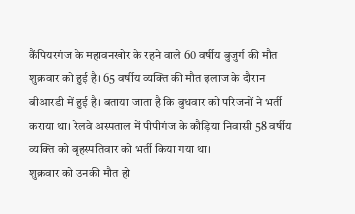कैंपियरगंज के महावनखोर के रहने वाले 60 वर्षीय बुजुर्ग की मौत शुक्रवार को हुई है। 65 वर्षीय व्यक्ति की मौत इलाज के दौरान बीआरडी में हुई है। बताया जाता है कि बुधवार को परिजनों ने भर्ती कराया था। रेलवे अस्पताल में पीपीगंज के कौड़िया निवासी 58 वर्षीय व्यक्ति को बृहस्पतिवार को भर्ती किया गया था।
शुक्रवार को उनकी मौत हो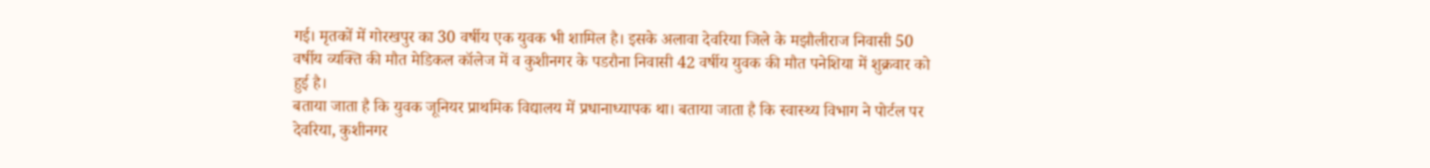गई। मृतकों में गोरखपुर का 30 वर्षीय एक युवक भी शामिल है। इसके अलावा देवरिया जिले के मझौलीराज निवासी 50 वर्षीय व्यक्ति की मौत मेडिकल कॉलेज में व कुशीनगर के पडरौना निवासी 42 वर्षीय युवक की मौत पनेशिया में शुक्रवार को हुई है।
बताया जाता है कि युवक जूनियर प्राथमिक विद्यालय में प्रधानाध्यापक था। बताया जाता है कि स्वास्थ्य विभाग ने पोर्टल पर देवरिया, कुशीनगर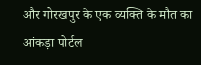और गोरखपुर के एक व्यक्ति के मौत का आंकड़ा पोर्टल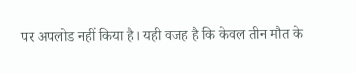पर अपलोड नहीं किया है। यही वजह है कि केवल तीन मौत के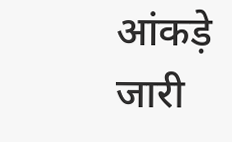आंकड़े जारी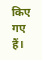किए गए हैं।